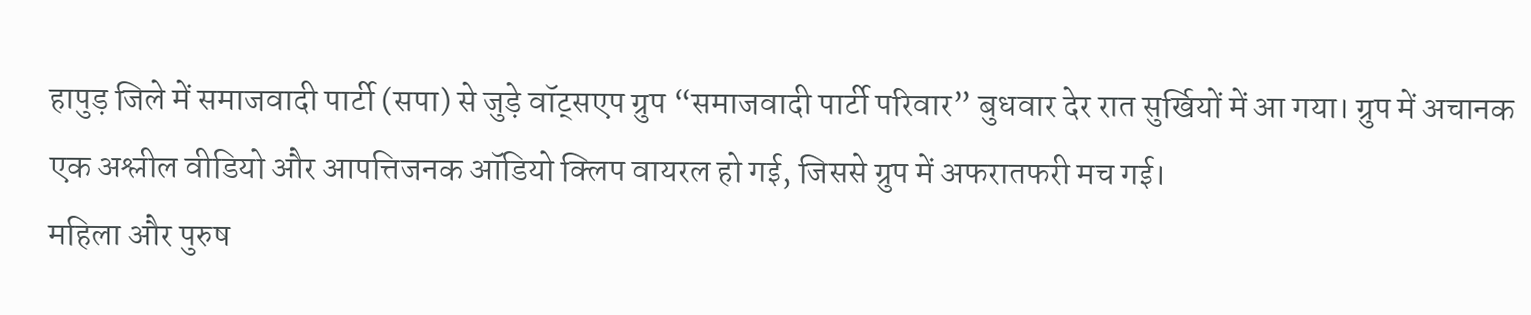हापुड़ जिले में समाजवादी पार्टी (सपा) से जुड़े वॉट्सएप ग्रुप “समाजवादी पार्टी परिवार” बुधवार देर रात सुर्खियों में आ गया। ग्रुप में अचानक एक अश्लील वीडियो और आपत्तिजनक ऑडियो क्लिप वायरल हो गई, जिससे ग्रुप में अफरातफरी मच गई।
महिला और पुरुष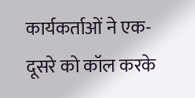कार्यकर्ताओं ने एक-दूसरे को कॉल करके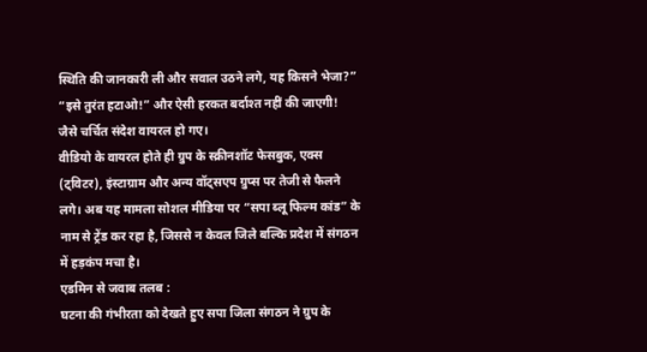स्थिति की जानकारी ली और सवाल उठने लगे, यह किसने भेजा?” “इसे तुरंत हटाओ!” और ऐसी हरकत बर्दाश्त नहीं की जाएगी! जैसे चर्चित संदेश वायरल हो गए।
वीडियो के वायरल होते ही ग्रुप के स्क्रीनशॉट फेसबुक, एक्स (ट्विटर), इंस्टाग्राम और अन्य वॉट्सएप ग्रुप्स पर तेजी से फैलने लगे। अब यह मामला सोशल मीडिया पर “सपा ब्लू फिल्म कांड” के नाम से ट्रेंड कर रहा है, जिससे न केवल जिले बल्कि प्रदेश में संगठन में हड़कंप मचा है।
एडमिन से जवाब तलब :
घटना की गंभीरता को देखते हुए सपा जिला संगठन ने ग्रुप के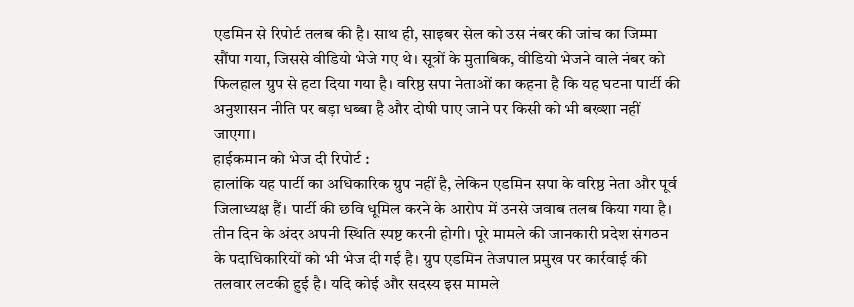एडमिन से रिपोर्ट तलब की है। साथ ही, साइबर सेल को उस नंबर की जांच का जिम्मा सौंपा गया, जिससे वीडियो भेजे गए थे। सूत्रों के मुताबिक, वीडियो भेजने वाले नंबर को फिलहाल ग्रुप से हटा दिया गया है। वरिष्ठ सपा नेताओं का कहना है कि यह घटना पार्टी की अनुशासन नीति पर बड़ा धब्बा है और दोषी पाए जाने पर किसी को भी बख्शा नहीं जाएगा।
हाईकमान को भेज दी रिपोर्ट :
हालांकि यह पार्टी का अधिकारिक ग्रुप नहीं है, लेकिन एडमिन सपा के वरिष्ठ नेता और पूर्व जिलाध्यक्ष हैं। पार्टी की छवि धूमिल करने के आरोप में उनसे जवाब तलब किया गया है। तीन दिन के अंदर अपनी स्थिति स्पष्ट करनी होगी। पूरे मामले की जानकारी प्रदेश संगठन के पदाधिकारियों को भी भेज दी गई है। ग्रुप एडमिन तेजपाल प्रमुख पर कार्रवाई की तलवार लटकी हुई है। यदि कोई और सदस्य इस मामले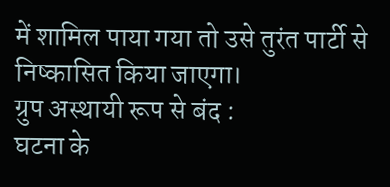में शामिल पाया गया तो उसे तुरंत पार्टी से निष्कासित किया जाएगा।
ग्रुप अस्थायी रूप से बंद :
घटना के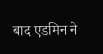बाद एडमिन ने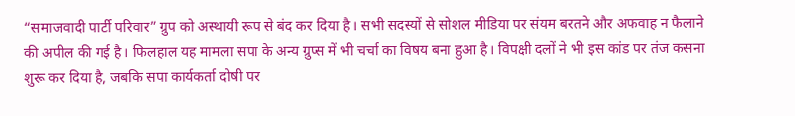“समाजवादी पार्टी परिवार” ग्रुप को अस्थायी रूप से बंद कर दिया है। सभी सदस्यों से सोशल मीडिया पर संयम बरतने और अफवाह न फैलाने की अपील की गई है। फिलहाल यह मामला सपा के अन्य ग्रुप्स में भी चर्चा का विषय बना हुआ है। विपक्षी दलों ने भी इस कांड पर तंज कसना शुरू कर दिया है, जबकि सपा कार्यकर्ता दोषी पर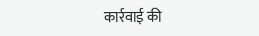कार्रवाई की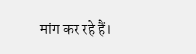मांग कर रहे हैं।